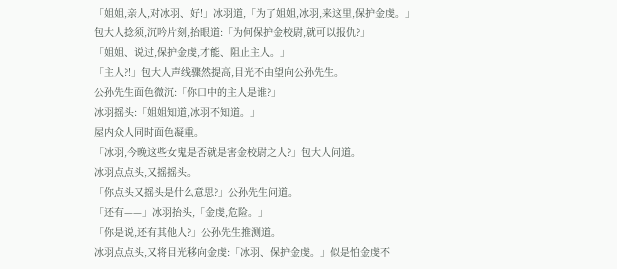「姐姐,亲人,对冰羽、好!」冰羽道,「为了姐姐,冰羽,来这里,保护金虔。」
包大人捻须,沉吟片刻,抬眼道:「为何保护金校尉,就可以报仇?」
「姐姐、说过,保护金虔,才能、阻止主人。」
「主人?!」包大人声线骤然提高,目光不由望向公孙先生。
公孙先生面色微沉:「你口中的主人是谁?」
冰羽摇头:「姐姐知道,冰羽不知道。」
屋内众人同时面色凝重。
「冰羽,今晚这些女鬼是否就是害金校尉之人?」包大人问道。
冰羽点点头,又摇摇头。
「你点头又摇头是什么意思?」公孙先生问道。
「还有——」冰羽抬头,「金虔,危险。」
「你是说,还有其他人?」公孙先生推测道。
冰羽点点头,又将目光移向金虔:「冰羽、保护金虔。」似是怕金虔不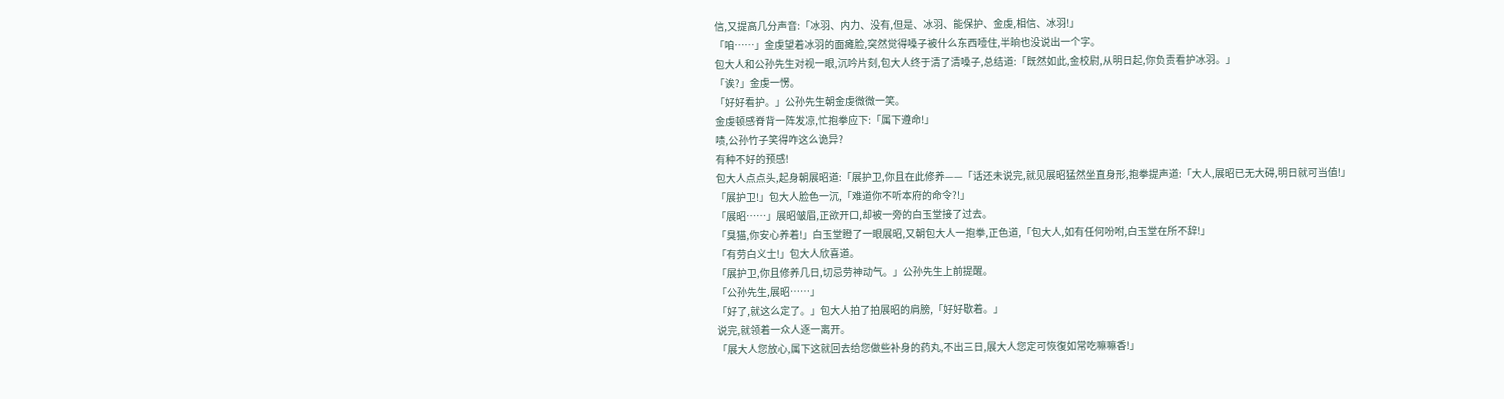信,又提高几分声音:「冰羽、内力、没有,但是、冰羽、能保护、金虔,相信、冰羽!」
「咱……」金虔望着冰羽的面瘫脸,突然觉得嗓子被什么东西噎住,半晌也没说出一个字。
包大人和公孙先生对视一眼,沉吟片刻,包大人终于清了清嗓子,总结道:「既然如此,金校尉,从明日起,你负责看护冰羽。」
「诶?」金虔一愣。
「好好看护。」公孙先生朝金虔微微一笑。
金虔顿感脊背一阵发凉,忙抱拳应下:「属下遵命!」
啧,公孙竹子笑得咋这么诡异?
有种不好的预感!
包大人点点头,起身朝展昭道:「展护卫,你且在此修养——「话还未说完,就见展昭猛然坐直身形,抱拳提声道:「大人,展昭已无大碍,明日就可当值!」
「展护卫!」包大人脸色一沉,「难道你不听本府的命令?!」
「展昭……」展昭皱眉,正欲开口,却被一旁的白玉堂接了过去。
「臭猫,你安心养着!」白玉堂瞪了一眼展昭,又朝包大人一抱拳,正色道,「包大人,如有任何吩咐,白玉堂在所不辞!」
「有劳白义士!」包大人欣喜道。
「展护卫,你且修养几日,切忌劳神动气。」公孙先生上前提醒。
「公孙先生,展昭……」
「好了,就这么定了。」包大人拍了拍展昭的肩膀,「好好歇着。」
说完,就领着一众人逐一离开。
「展大人您放心,属下这就回去给您做些补身的药丸,不出三日,展大人您定可恢復如常吃嘛嘛香!」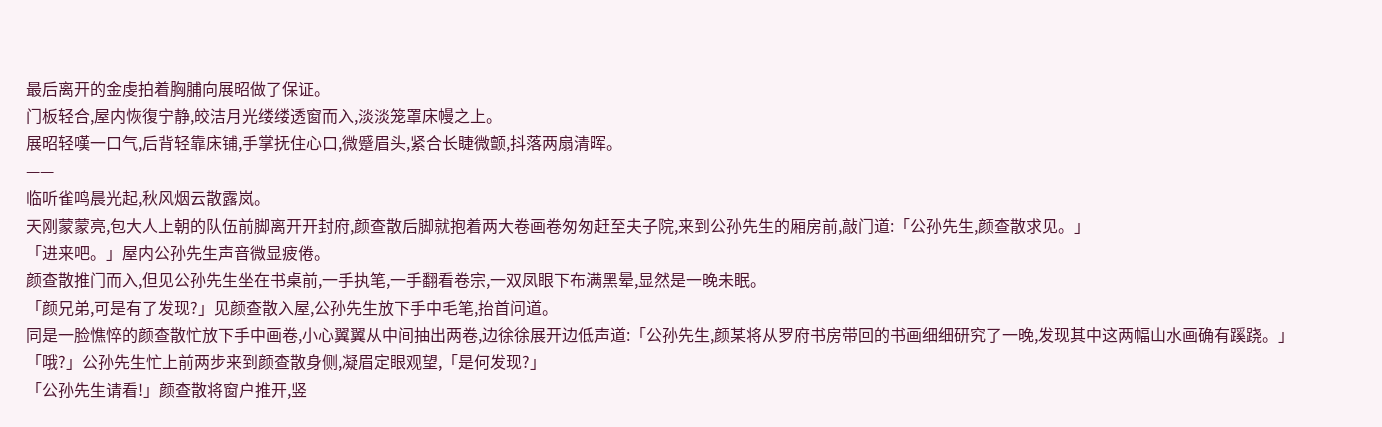最后离开的金虔拍着胸脯向展昭做了保证。
门板轻合,屋内恢復宁静,皎洁月光缕缕透窗而入,淡淡笼罩床幔之上。
展昭轻嘆一口气,后背轻靠床铺,手掌抚住心口,微蹙眉头,紧合长睫微颤,抖落两扇清晖。
——
临听雀鸣晨光起,秋风烟云散露岚。
天刚蒙蒙亮,包大人上朝的队伍前脚离开开封府,颜查散后脚就抱着两大卷画卷匆匆赶至夫子院,来到公孙先生的厢房前,敲门道:「公孙先生,颜查散求见。」
「进来吧。」屋内公孙先生声音微显疲倦。
颜查散推门而入,但见公孙先生坐在书桌前,一手执笔,一手翻看卷宗,一双凤眼下布满黑晕,显然是一晚未眠。
「颜兄弟,可是有了发现?」见颜查散入屋,公孙先生放下手中毛笔,抬首问道。
同是一脸憔悴的颜查散忙放下手中画卷,小心翼翼从中间抽出两卷,边徐徐展开边低声道:「公孙先生,颜某将从罗府书房带回的书画细细研究了一晚,发现其中这两幅山水画确有蹊跷。」
「哦?」公孙先生忙上前两步来到颜查散身侧,凝眉定眼观望,「是何发现?」
「公孙先生请看!」颜查散将窗户推开,竖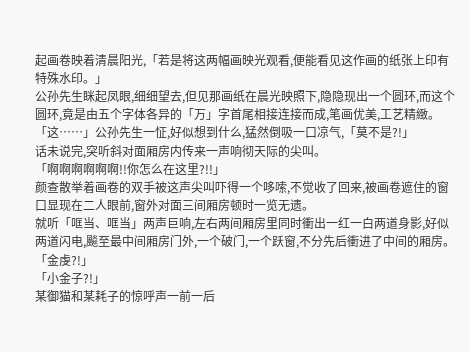起画卷映着清晨阳光,「若是将这两幅画映光观看,便能看见这作画的纸张上印有特殊水印。」
公孙先生眯起凤眼,细细望去,但见那画纸在晨光映照下,隐隐现出一个圆环,而这个圆环,竟是由五个字体各异的「万」字首尾相接连接而成,笔画优美,工艺精緻。
「这……」公孙先生一怔,好似想到什么,猛然倒吸一口凉气,「莫不是?!」
话未说完,突听斜对面厢房内传来一声响彻天际的尖叫。
「啊啊啊啊啊啊!!你怎么在这里?!!」
颜查散举着画卷的双手被这声尖叫吓得一个哆嗦,不觉收了回来,被画卷遮住的窗口显现在二人眼前,窗外对面三间厢房顿时一览无遗。
就听「哐当、哐当」两声巨响,左右两间厢房里同时衝出一红一白两道身影,好似两道闪电,飈至最中间厢房门外,一个破门,一个跃窗,不分先后衝进了中间的厢房。
「金虔?!」
「小金子?!」
某御猫和某耗子的惊呼声一前一后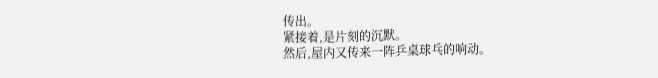传出。
紧接着,是片刻的沉默。
然后,屋内又传来一阵乒桌球乓的响动。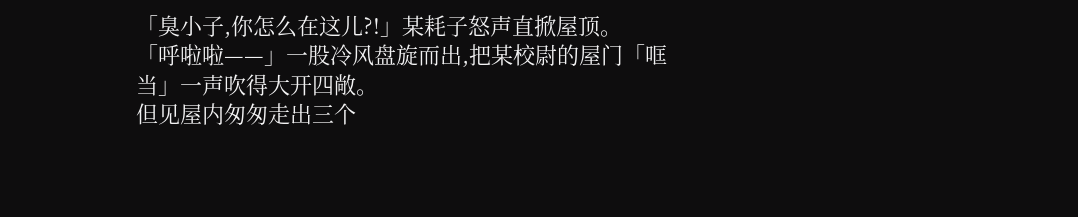「臭小子,你怎么在这儿?!」某耗子怒声直掀屋顶。
「呼啦啦——」一股冷风盘旋而出,把某校尉的屋门「哐当」一声吹得大开四敞。
但见屋内匆匆走出三个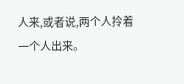人来,或者说,两个人拎着一个人出来。